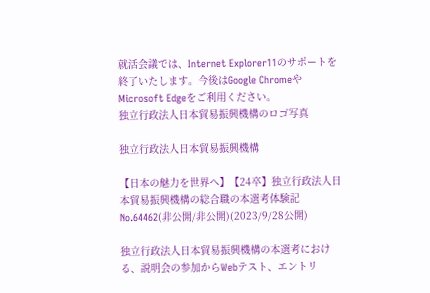就活会議では、Internet Explorer11のサポートを終了いたします。今後はGoogle ChromeやMicrosoft Edgeをご利用ください。
独立行政法人日本貿易振興機構のロゴ写真

独立行政法人日本貿易振興機構

【日本の魅力を世界へ】【24卒】独立行政法人日本貿易振興機構の総合職の本選考体験記 No.64462(非公開/非公開)(2023/9/28公開)

独立行政法人日本貿易振興機構の本選考における、説明会の参加からWebテスト、エントリ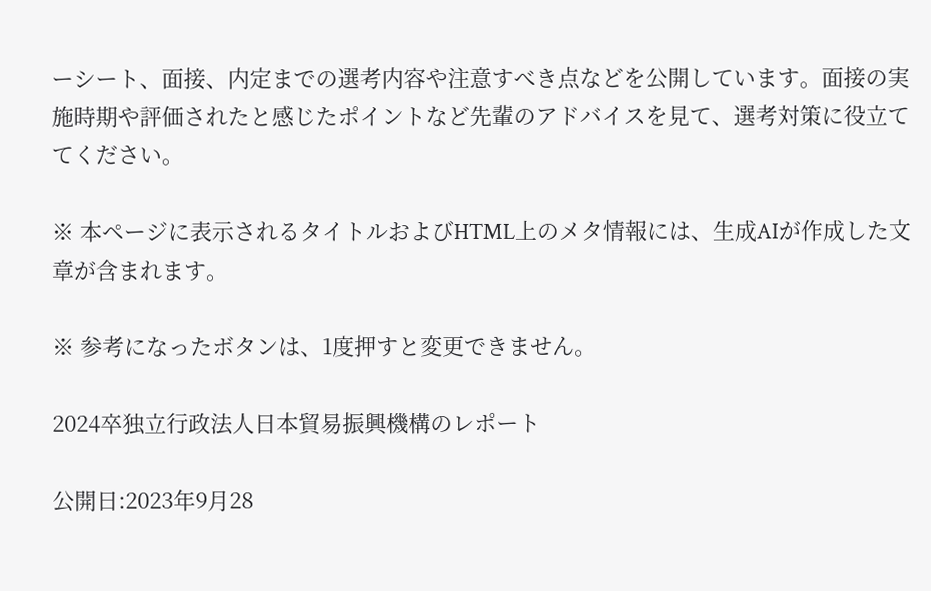ーシート、面接、内定までの選考内容や注意すべき点などを公開しています。面接の実施時期や評価されたと感じたポイントなど先輩のアドバイスを見て、選考対策に役立ててください。

※ 本ページに表示されるタイトルおよびHTML上のメタ情報には、生成AIが作成した文章が含まれます。

※ 参考になったボタンは、1度押すと変更できません。

2024卒独立行政法人日本貿易振興機構のレポート

公開日:2023年9月28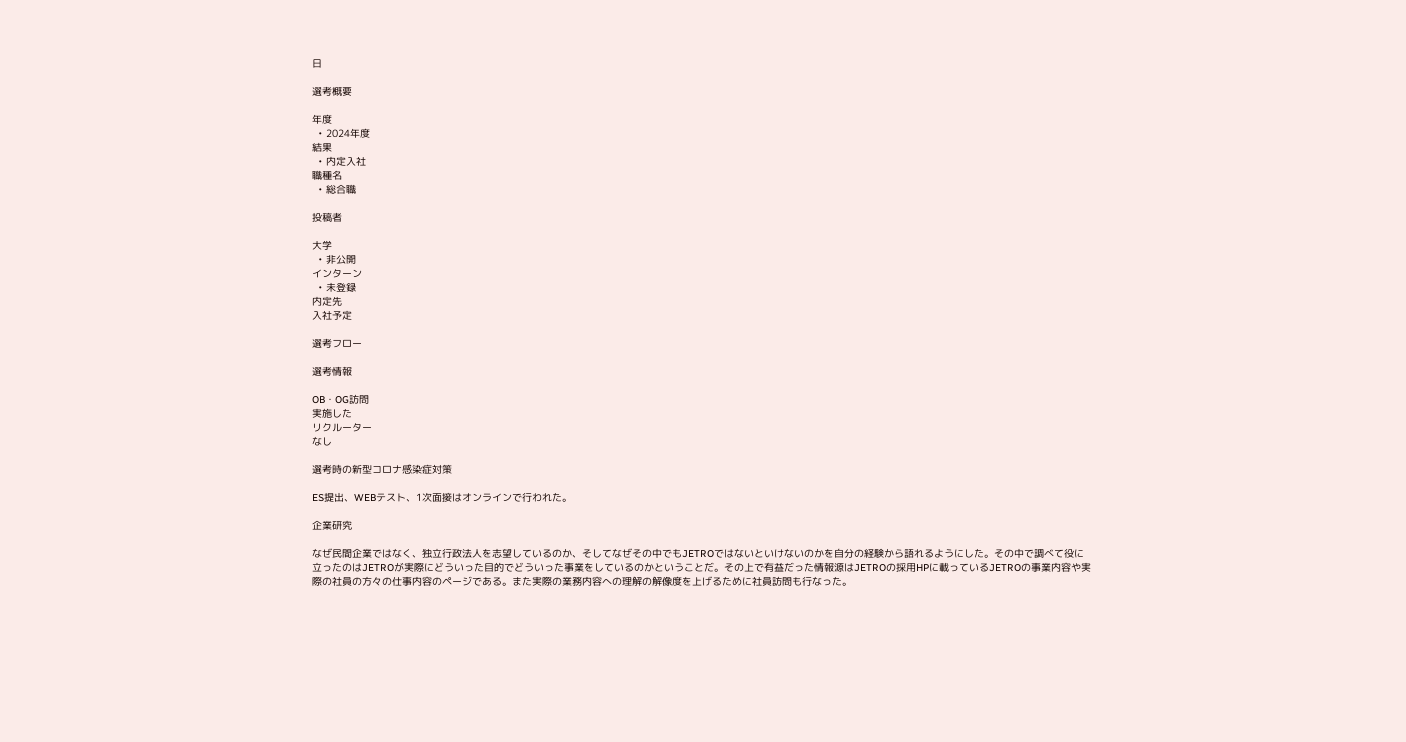日

選考概要

年度
  • 2024年度
結果
  • 内定入社
職種名
  • 総合職

投稿者

大学
  • 非公開
インターン
  • 未登録
内定先
入社予定

選考フロー

選考情報

OB・OG訪問
実施した
リクルーター
なし

選考時の新型コロナ感染症対策

ES提出、WEBテスト、1次面接はオンラインで行われた。

企業研究

なぜ民間企業ではなく、独立行政法人を志望しているのか、そしてなぜその中でもJETROではないといけないのかを自分の経験から語れるようにした。その中で調べて役に立ったのはJETROが実際にどういった目的でどういった事業をしているのかということだ。その上で有益だった情報源はJETROの採用HPに載っているJETROの事業内容や実際の社員の方々の仕事内容のページである。また実際の業務内容への理解の解像度を上げるために社員訪問も行なった。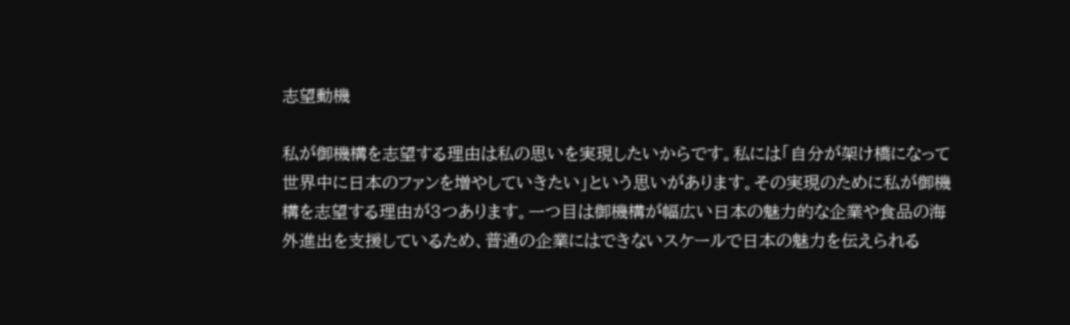志望動機

私が御機構を志望する理由は私の思いを実現したいからです。私には「自分が架け橋になって世界中に日本のファンを増やしていきたい」という思いがあります。その実現のために私が御機構を志望する理由が3つあります。一つ目は御機構が幅広い日本の魅力的な企業や食品の海外進出を支援しているため、普通の企業にはできないスケールで日本の魅力を伝えられる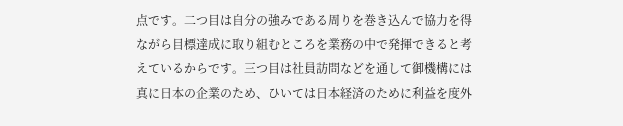点です。二つ目は自分の強みである周りを巻き込んで協力を得ながら目標達成に取り組むところを業務の中で発揮できると考えているからです。三つ目は社員訪問などを通して御機構には真に日本の企業のため、ひいては日本経済のために利益を度外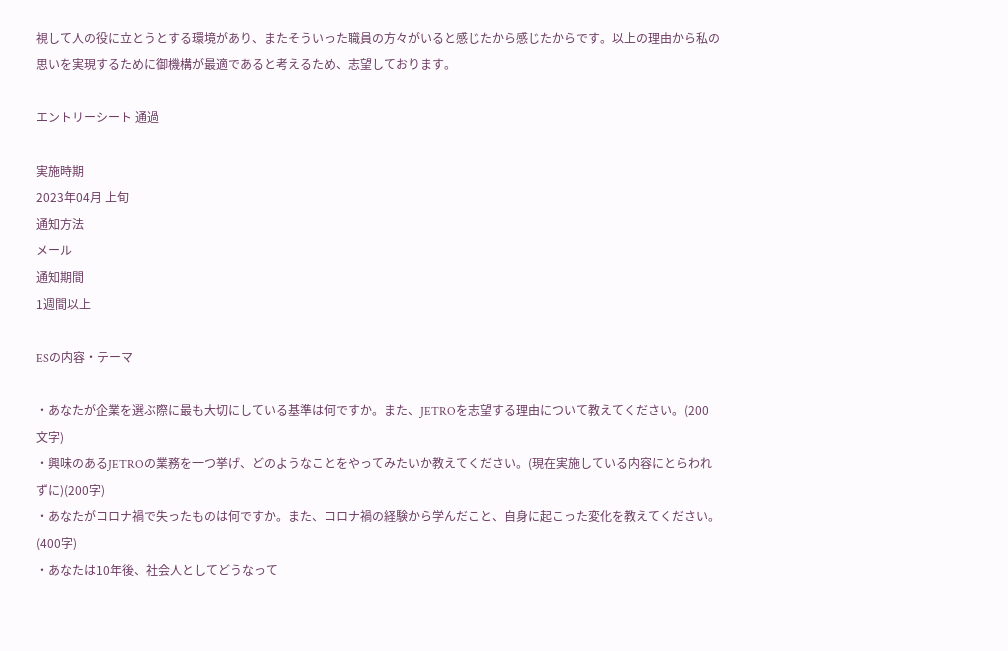視して人の役に立とうとする環境があり、またそういった職員の方々がいると感じたから感じたからです。以上の理由から私の思いを実現するために御機構が最適であると考えるため、志望しております。

エントリーシート 通過

実施時期
2023年04月 上旬
通知方法
メール
通知期間
1週間以上

ESの内容・テーマ

・あなたが企業を選ぶ際に最も大切にしている基準は何ですか。また、JETROを志望する理由について教えてください。(200文字)
・興味のあるJETROの業務を一つ挙げ、どのようなことをやってみたいか教えてください。(現在実施している内容にとらわれずに)(200字)
・あなたがコロナ禍で失ったものは何ですか。また、コロナ禍の経験から学んだこと、自身に起こった変化を教えてください。(400字)
・あなたは10年後、社会人としてどうなって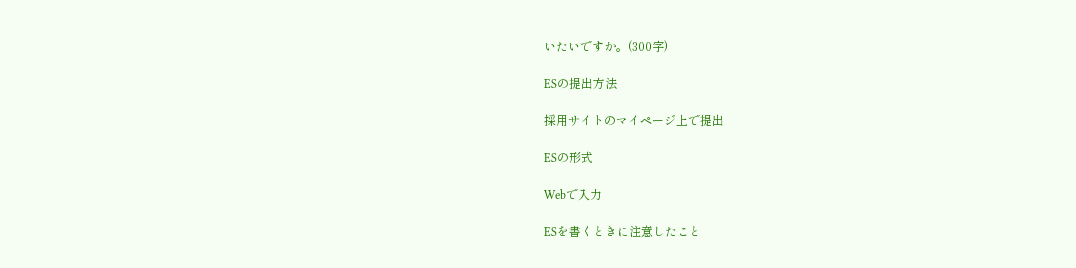いたいですか。(300字)

ESの提出方法

採用サイトのマイページ上で提出

ESの形式

Webで入力

ESを書くときに注意したこと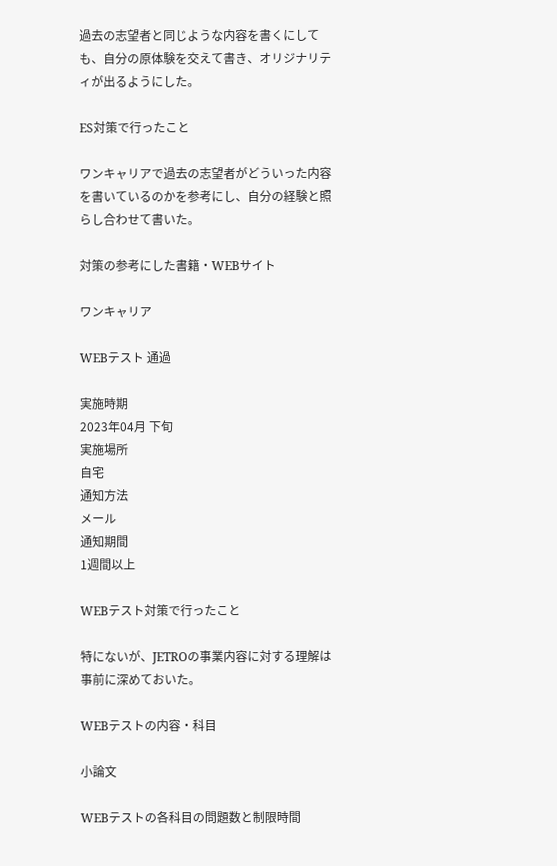過去の志望者と同じような内容を書くにしても、自分の原体験を交えて書き、オリジナリティが出るようにした。

ES対策で行ったこと

ワンキャリアで過去の志望者がどういった内容を書いているのかを参考にし、自分の経験と照らし合わせて書いた。

対策の参考にした書籍・WEBサイト

ワンキャリア

WEBテスト 通過

実施時期
2023年04月 下旬
実施場所
自宅
通知方法
メール
通知期間
1週間以上

WEBテスト対策で行ったこと

特にないが、JETROの事業内容に対する理解は事前に深めておいた。

WEBテストの内容・科目

小論文

WEBテストの各科目の問題数と制限時間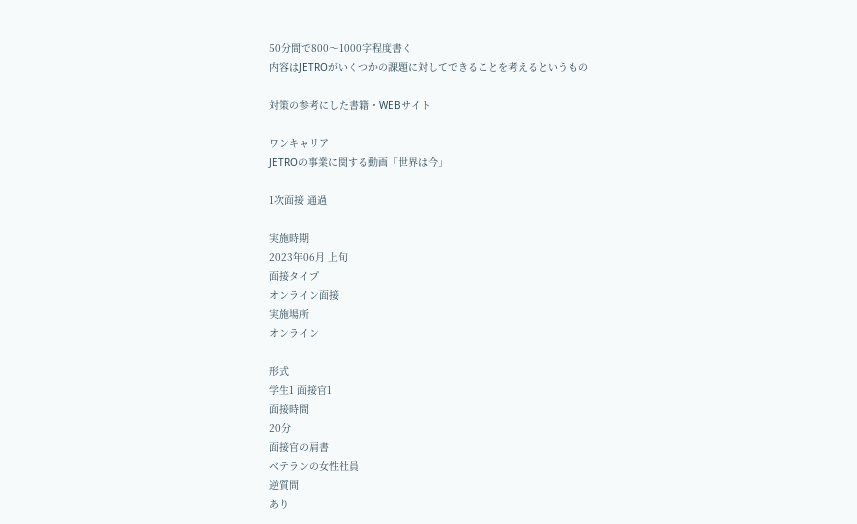50分間で800〜1000字程度書く
内容はJETROがいくつかの課題に対してできることを考えるというもの

対策の参考にした書籍・WEBサイト

ワンキャリア
JETROの事業に関する動画「世界は今」

1次面接 通過

実施時期
2023年06月 上旬
面接タイプ
オンライン面接
実施場所
オンライン

形式
学生1 面接官1
面接時間
20分
面接官の肩書
ベテランの女性社員
逆質問
あり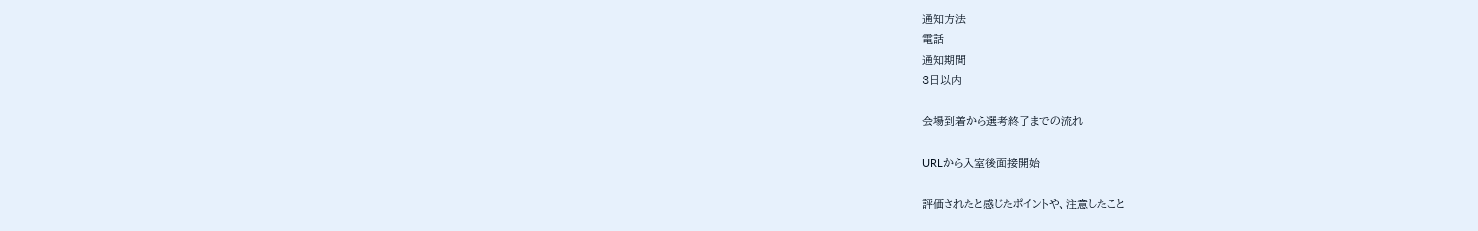通知方法
電話
通知期間
3日以内

会場到着から選考終了までの流れ

URLから入室後面接開始

評価されたと感じたポイントや、注意したこと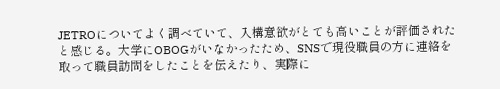JETROについてよく調べていて、入構意欲がとても高いことが評価されたと感じる。大学にOBOGがいなかったため、SNSで現役職員の方に連絡を取って職員訪問をしたことを伝えたり、実際に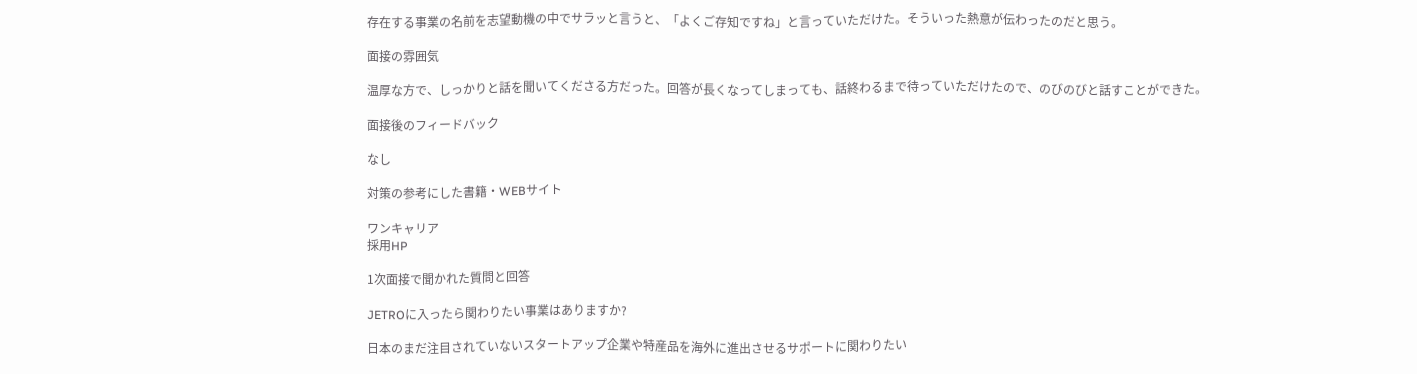存在する事業の名前を志望動機の中でサラッと言うと、「よくご存知ですね」と言っていただけた。そういった熱意が伝わったのだと思う。

面接の雰囲気

温厚な方で、しっかりと話を聞いてくださる方だった。回答が長くなってしまっても、話終わるまで待っていただけたので、のびのびと話すことができた。

面接後のフィードバック

なし

対策の参考にした書籍・WEBサイト

ワンキャリア
採用HP

1次面接で聞かれた質問と回答

JETROに入ったら関わりたい事業はありますか?

日本のまだ注目されていないスタートアップ企業や特産品を海外に進出させるサポートに関わりたい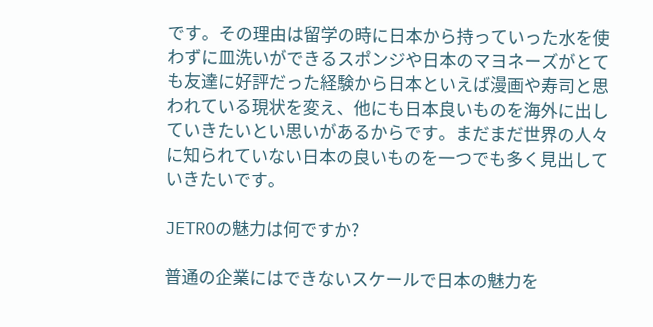です。その理由は留学の時に日本から持っていった水を使わずに皿洗いができるスポンジや日本のマヨネーズがとても友達に好評だった経験から日本といえば漫画や寿司と思われている現状を変え、他にも日本良いものを海外に出していきたいとい思いがあるからです。まだまだ世界の人々に知られていない日本の良いものを一つでも多く見出していきたいです。

JETROの魅力は何ですか?

普通の企業にはできないスケールで日本の魅力を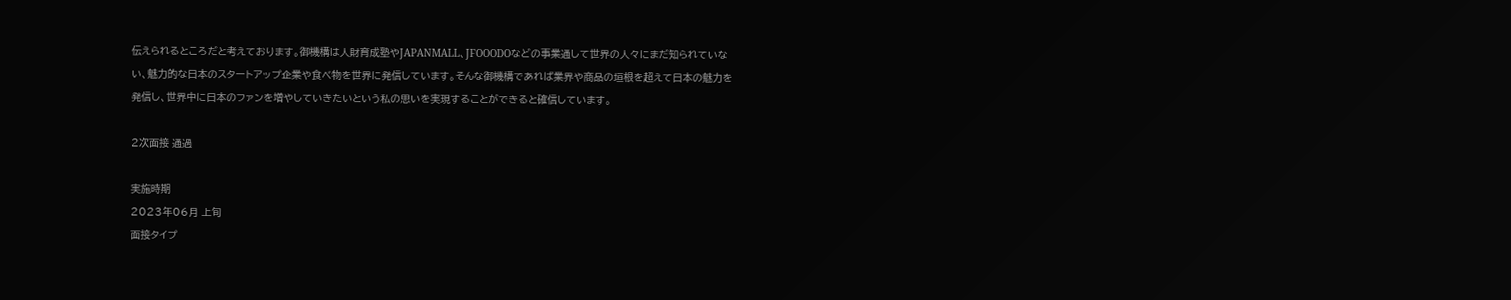伝えられるところだと考えております。御機構は人財育成塾やJAPANMALL、JFOOODOなどの事業通して世界の人々にまだ知られていない、魅力的な日本のスタートアップ企業や食べ物を世界に発信しています。そんな御機構であれば業界や商品の垣根を超えて日本の魅力を発信し、世界中に日本のファンを増やしていきたいという私の思いを実現することができると確信しています。

2次面接 通過

実施時期
2023年06月 上旬
面接タイプ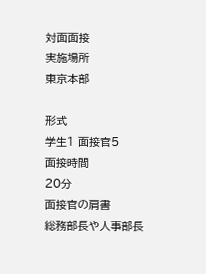対面面接
実施場所
東京本部

形式
学生1 面接官5
面接時間
20分
面接官の肩書
総務部長や人事部長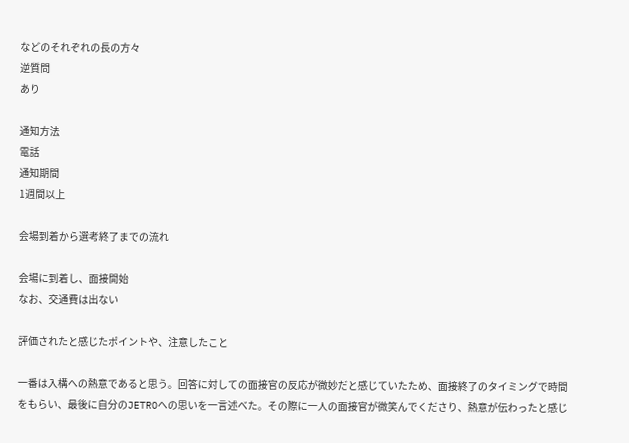などのそれぞれの長の方々
逆質問
あり

通知方法
電話
通知期間
1週間以上

会場到着から選考終了までの流れ

会場に到着し、面接開始
なお、交通費は出ない

評価されたと感じたポイントや、注意したこと

一番は入構への熱意であると思う。回答に対しての面接官の反応が微妙だと感じていたため、面接終了のタイミングで時間をもらい、最後に自分のJETROへの思いを一言述べた。その際に一人の面接官が微笑んでくださり、熱意が伝わったと感じ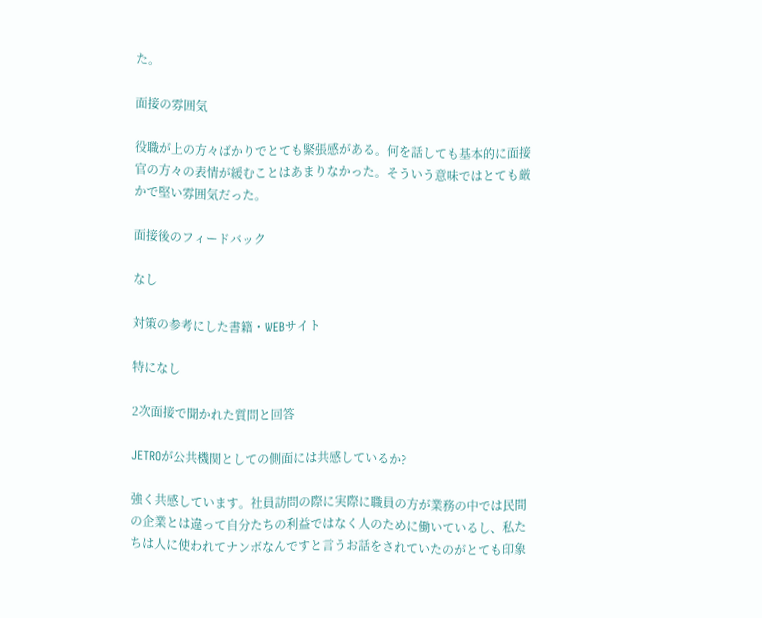た。

面接の雰囲気

役職が上の方々ばかりでとても緊張感がある。何を話しても基本的に面接官の方々の表情が緩むことはあまりなかった。そういう意味ではとても厳かで堅い雰囲気だった。

面接後のフィードバック

なし

対策の参考にした書籍・WEBサイト

特になし

2次面接で聞かれた質問と回答

JETROが公共機関としての側面には共感しているか?

強く共感しています。社員訪問の際に実際に職員の方が業務の中では民間の企業とは違って自分たちの利益ではなく人のために働いているし、私たちは人に使われてナンボなんですと言うお話をされていたのがとても印象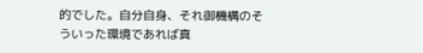的でした。自分自身、それ御機構のそういった環境であれば真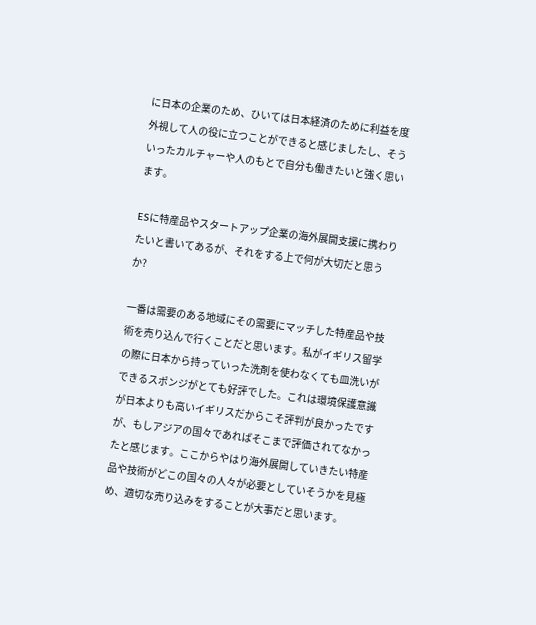に日本の企業のため、ひいては日本経済のために利益を度外視して人の役に立つことができると感じましたし、そういったカルチャーや人のもとで自分も働きたいと強く思います。

ESに特産品やスタートアップ企業の海外展開支援に携わりたいと書いてあるが、それをする上で何が大切だと思うか?

一番は需要のある地域にその需要にマッチした特産品や技術を売り込んで行くことだと思います。私がイギリス留学の際に日本から持っていった洗剤を使わなくても皿洗いができるスポンジがとても好評でした。これは環境保護意識が日本よりも高いイギリスだからこそ評判が良かったですが、もしアジアの国々であればそこまで評価されてなかったと感じます。ここからやはり海外展開していきたい特産品や技術がどこの国々の人々が必要としていそうかを見極め、適切な売り込みをすることが大事だと思います。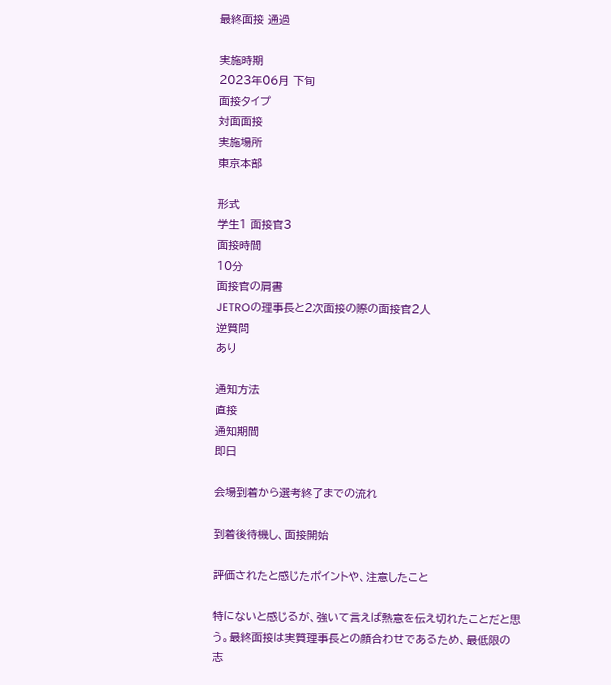最終面接 通過

実施時期
2023年06月 下旬
面接タイプ
対面面接
実施場所
東京本部

形式
学生1 面接官3
面接時間
10分
面接官の肩書
JETROの理事長と2次面接の際の面接官2人
逆質問
あり

通知方法
直接
通知期間
即日

会場到着から選考終了までの流れ

到着後待機し、面接開始

評価されたと感じたポイントや、注意したこと

特にないと感じるが、強いて言えば熱意を伝え切れたことだと思う。最終面接は実質理事長との顔合わせであるため、最低限の志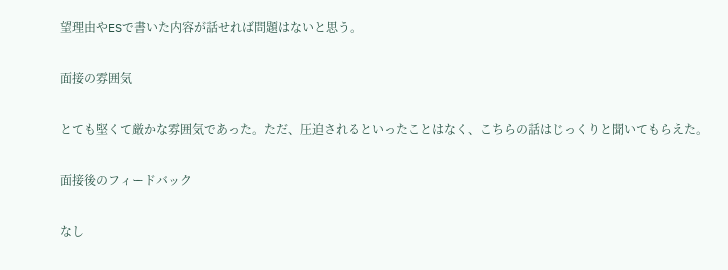望理由やESで書いた内容が話せれば問題はないと思う。

面接の雰囲気

とても堅くて厳かな雰囲気であった。ただ、圧迫されるといったことはなく、こちらの話はじっくりと聞いてもらえた。

面接後のフィードバック

なし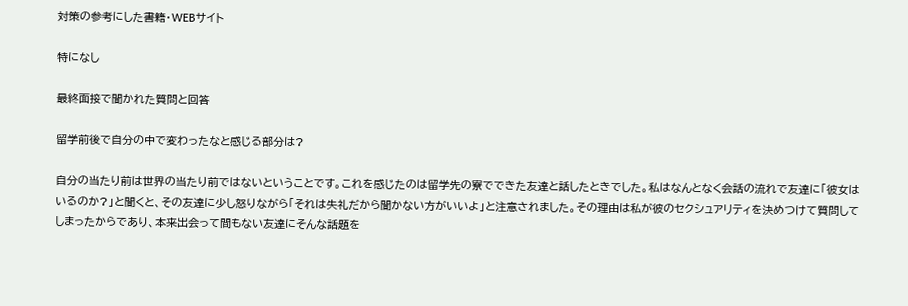対策の参考にした書籍・WEBサイト

特になし

最終面接で聞かれた質問と回答

留学前後で自分の中で変わったなと感じる部分は?

自分の当たり前は世界の当たり前ではないということです。これを感じたのは留学先の寮でできた友達と話したときでした。私はなんとなく会話の流れで友達に「彼女はいるのか?」と聞くと、その友達に少し怒りながら「それは失礼だから聞かない方がいいよ」と注意されました。その理由は私が彼のセクシュアリティを決めつけて質問してしまったからであり、本来出会って間もない友達にそんな話題を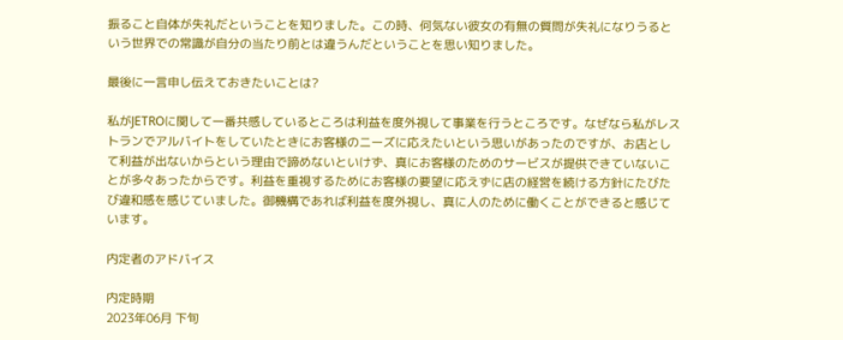振ること自体が失礼だということを知りました。この時、何気ない彼女の有無の質問が失礼になりうるという世界での常識が自分の当たり前とは違うんだということを思い知りました。

最後に一言申し伝えておきたいことは?

私がJETROに関して一番共感しているところは利益を度外視して事業を行うところです。なぜなら私がレストランでアルバイトをしていたときにお客様のニーズに応えたいという思いがあったのですが、お店として利益が出ないからという理由で諦めないといけず、真にお客様のためのサービスが提供できていないことが多々あったからです。利益を重視するためにお客様の要望に応えずに店の経営を続ける方針にたびたび違和感を感じていました。御機構であれば利益を度外視し、真に人のために働くことができると感じています。

内定者のアドバイス

内定時期
2023年06月 下旬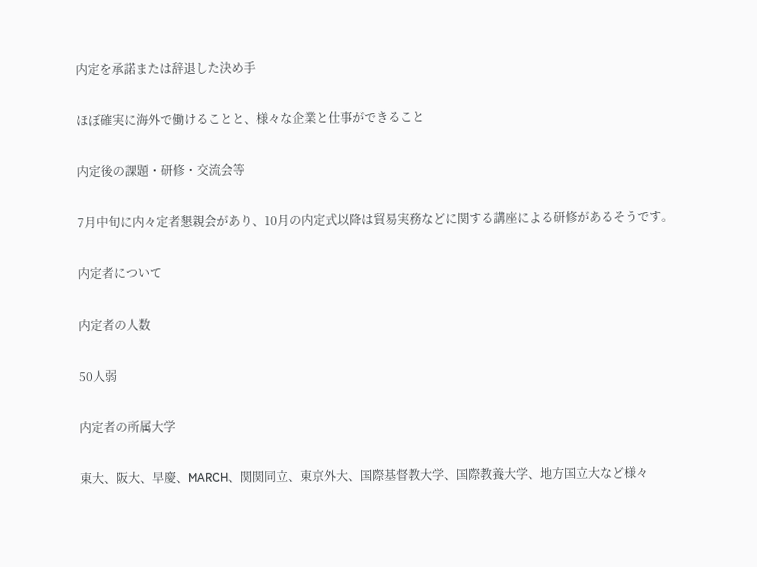内定を承諾または辞退した決め手

ほぼ確実に海外で働けることと、様々な企業と仕事ができること

内定後の課題・研修・交流会等

7月中旬に内々定者懇親会があり、10月の内定式以降は貿易実務などに関する講座による研修があるそうです。

内定者について

内定者の人数

50人弱

内定者の所属大学

東大、阪大、早慶、MARCH、関関同立、東京外大、国際基督教大学、国際教養大学、地方国立大など様々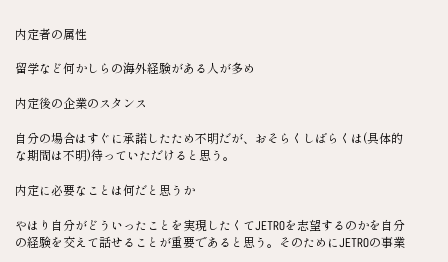内定者の属性

留学など何かしらの海外経験がある人が多め

内定後の企業のスタンス

自分の場合はすぐに承諾したため不明だが、おそらくしばらくは(具体的な期間は不明)待っていただけると思う。

内定に必要なことは何だと思うか

やはり自分がどういったことを実現したくてJETROを志望するのかを自分の経験を交えて話せることが重要であると思う。そのためにJETROの事業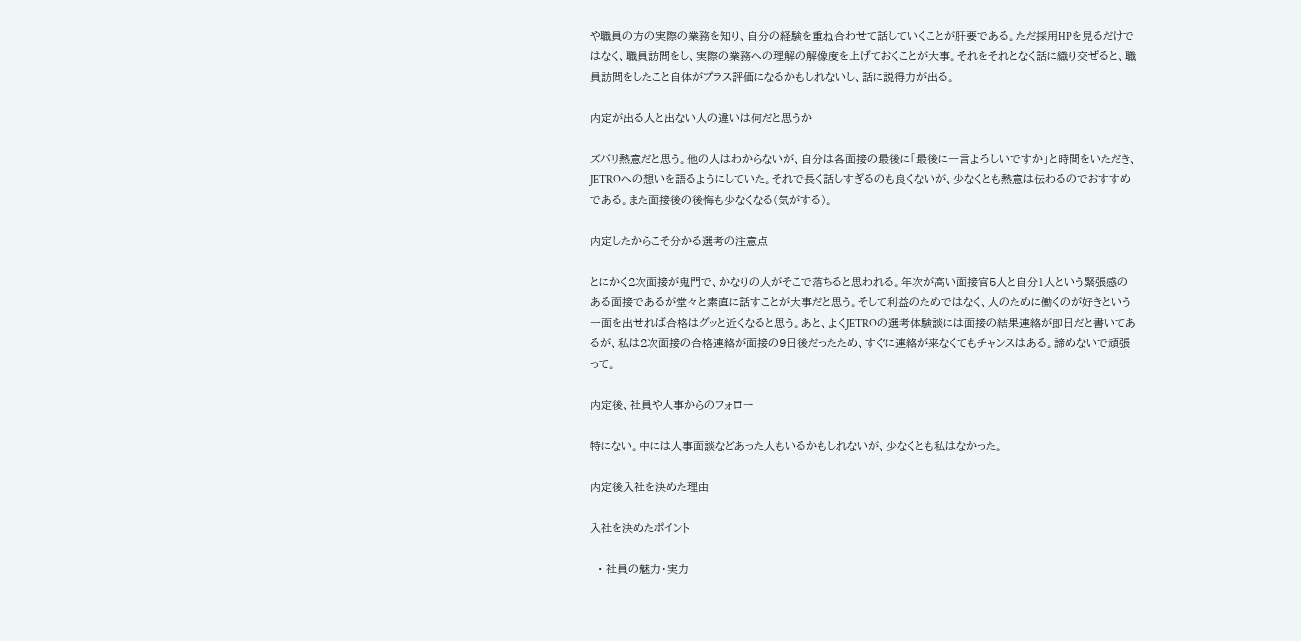や職員の方の実際の業務を知り、自分の経験を重ね合わせて話していくことが肝要である。ただ採用HPを見るだけではなく、職員訪問をし、実際の業務への理解の解像度を上げておくことが大事。それをそれとなく話に織り交ぜると、職員訪問をしたこと自体がプラス評価になるかもしれないし、話に説得力が出る。

内定が出る人と出ない人の違いは何だと思うか

ズバリ熱意だと思う。他の人はわからないが、自分は各面接の最後に「最後に一言よろしいですか」と時間をいただき、JETROへの想いを語るようにしていた。それで長く話しすぎるのも良くないが、少なくとも熱意は伝わるのでおすすめである。また面接後の後悔も少なくなる(気がする)。

内定したからこそ分かる選考の注意点

とにかく2次面接が鬼門で、かなりの人がそこで落ちると思われる。年次が高い面接官5人と自分1人という緊張感のある面接であるが堂々と素直に話すことが大事だと思う。そして利益のためではなく、人のために働くのが好きという一面を出せれば合格はグッと近くなると思う。あと、よくJETROの選考体験談には面接の結果連絡が即日だと書いてあるが、私は2次面接の合格連絡が面接の9日後だったため、すぐに連絡が来なくてもチャンスはある。諦めないで頑張って。

内定後、社員や人事からのフォロー

特にない。中には人事面談などあった人もいるかもしれないが、少なくとも私はなかった。

内定後入社を決めた理由

入社を決めたポイント

  • 社員の魅力・実力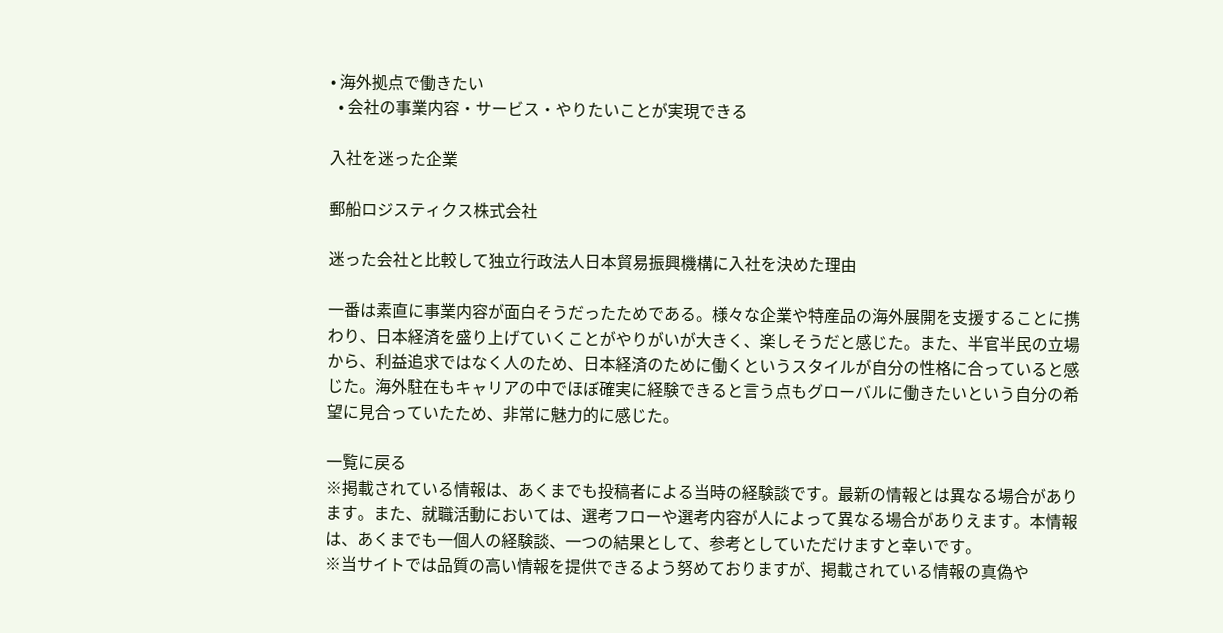• 海外拠点で働きたい
  • 会社の事業内容・サービス・やりたいことが実現できる

入社を迷った企業

郵船ロジスティクス株式会社

迷った会社と比較して独立行政法人日本貿易振興機構に入社を決めた理由

一番は素直に事業内容が面白そうだったためである。様々な企業や特産品の海外展開を支援することに携わり、日本経済を盛り上げていくことがやりがいが大きく、楽しそうだと感じた。また、半官半民の立場から、利益追求ではなく人のため、日本経済のために働くというスタイルが自分の性格に合っていると感じた。海外駐在もキャリアの中でほぼ確実に経験できると言う点もグローバルに働きたいという自分の希望に見合っていたため、非常に魅力的に感じた。

一覧に戻る
※掲載されている情報は、あくまでも投稿者による当時の経験談です。最新の情報とは異なる場合があります。また、就職活動においては、選考フローや選考内容が人によって異なる場合がありえます。本情報は、あくまでも一個人の経験談、一つの結果として、参考としていただけますと幸いです。
※当サイトでは品質の高い情報を提供できるよう努めておりますが、掲載されている情報の真偽や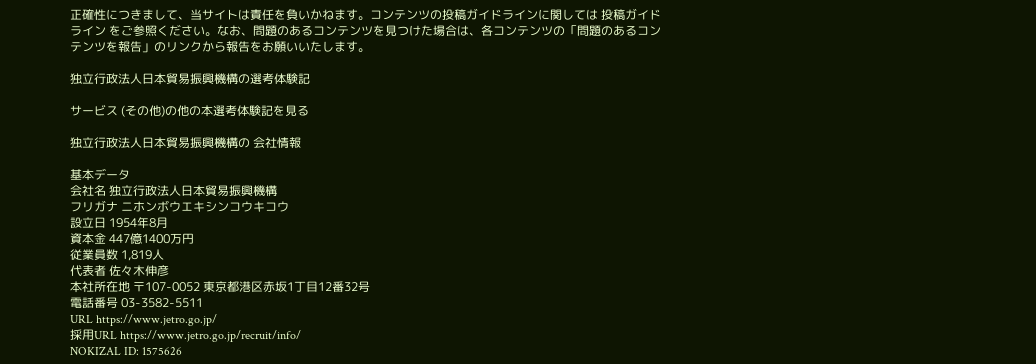正確性につきまして、当サイトは責任を負いかねます。コンテンツの投稿ガイドラインに関しては 投稿ガイドライン をご参照ください。なお、問題のあるコンテンツを見つけた場合は、各コンテンツの「問題のあるコンテンツを報告」のリンクから報告をお願いいたします。

独立行政法人日本貿易振興機構の選考体験記

サービス (その他)の他の本選考体験記を見る

独立行政法人日本貿易振興機構の 会社情報

基本データ
会社名 独立行政法人日本貿易振興機構
フリガナ ニホンボウエキシンコウキコウ
設立日 1954年8月
資本金 447億1400万円
従業員数 1,819人
代表者 佐々木伸彦
本社所在地 〒107-0052 東京都港区赤坂1丁目12番32号
電話番号 03-3582-5511
URL https://www.jetro.go.jp/
採用URL https://www.jetro.go.jp/recruit/info/
NOKIZAL ID: 1575626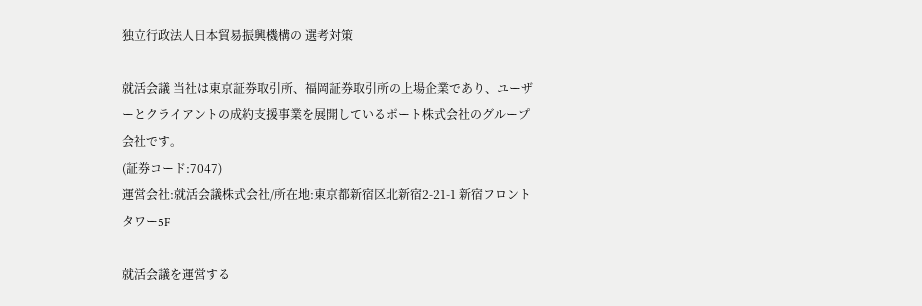独立行政法人日本貿易振興機構の 選考対策

就活会議 当社は東京証券取引所、福岡証券取引所の上場企業であり、ユーザーとクライアントの成約支援事業を展開しているポート株式会社のグループ会社です。
(証券コード:7047)
運営会社:就活会議株式会社/所在地:東京都新宿区北新宿2-21-1 新宿フロントタワー5F

就活会議を運営する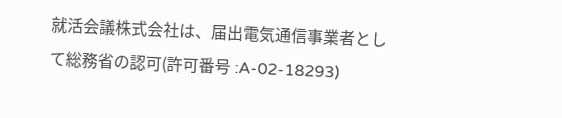就活会議株式会社は、届出電気通信事業者として総務省の認可(許可番号 :A-02-18293)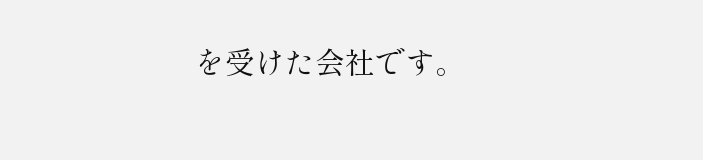を受けた会社です。